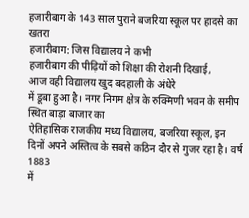हजारीबाग के 143 साल पुराने बजरिया स्कूल पर हादसे का खतरा
हजारीबाग: जिस विद्यालय ने कभी
हजारीबाग की पीढ़ियों को शिक्षा की रोशनी दिखाई,
आज वही विद्यालय खुद बदहाली के अंधेरे
में डूबा हुआ है। नगर निगम क्षेत्र के रुक्मिणी भवन के समीप स्थित बाड़ा बाजार का
ऐतिहासिक राजकीय मध्य विद्यालय, बजरिया स्कूल, इन दिनों अपने अस्तित्व के सबसे कठिन दौर से गुजर रहा है। वर्ष 1883
में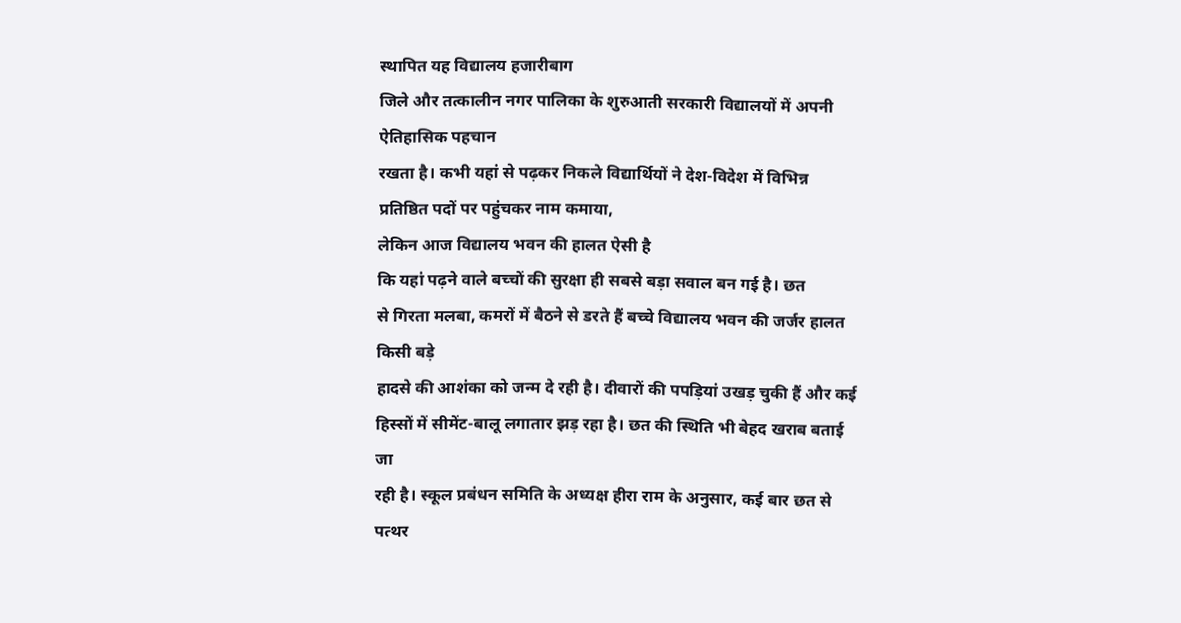स्थापित यह विद्यालय हजारीबाग
जिले और तत्कालीन नगर पालिका के शुरुआती सरकारी विद्यालयों में अपनी ऐतिहासिक पहचान
रखता है। कभी यहां से पढ़कर निकले विद्यार्थियों ने देश-विदेश में विभिन्न
प्रतिष्ठित पदों पर पहुंचकर नाम कमाया,
लेकिन आज विद्यालय भवन की हालत ऐसी है
कि यहां पढ़ने वाले बच्चों की सुरक्षा ही सबसे बड़ा सवाल बन गई है। छत
से गिरता मलबा, कमरों में बैठने से डरते हैं बच्चे विद्यालय भवन की जर्जर हालत किसी बड़े
हादसे की आशंका को जन्म दे रही है। दीवारों की पपड़ियां उखड़ चुकी हैं और कई
हिस्सों में सीमेंट-बालू लगातार झड़ रहा है। छत की स्थिति भी बेहद खराब बताई जा
रही है। स्कूल प्रबंधन समिति के अध्यक्ष हीरा राम के अनुसार, कई बार छत से पत्थर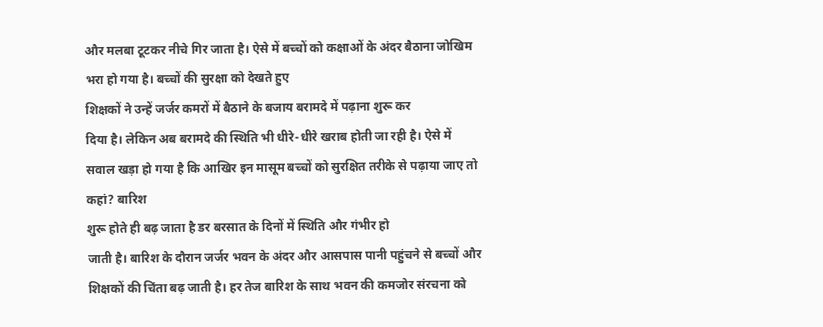और मलबा टूटकर नीचे गिर जाता है। ऐसे में बच्चों को कक्षाओं के अंदर बैठाना जोखिम
भरा हो गया है। बच्चों की सुरक्षा को देखते हुए
शिक्षकों ने उन्हें जर्जर कमरों में बैठाने के बजाय बरामदे में पढ़ाना शुरू कर
दिया है। लेकिन अब बरामदे की स्थिति भी धीरे-धीरे खराब होती जा रही है। ऐसे में
सवाल खड़ा हो गया है कि आखिर इन मासूम बच्चों को सुरक्षित तरीके से पढ़ाया जाए तो
कहां? बारिश
शुरू होते ही बढ़ जाता है डर बरसात के दिनों में स्थिति और गंभीर हो
जाती है। बारिश के दौरान जर्जर भवन के अंदर और आसपास पानी पहुंचने से बच्चों और
शिक्षकों की चिंता बढ़ जाती है। हर तेज बारिश के साथ भवन की कमजोर संरचना को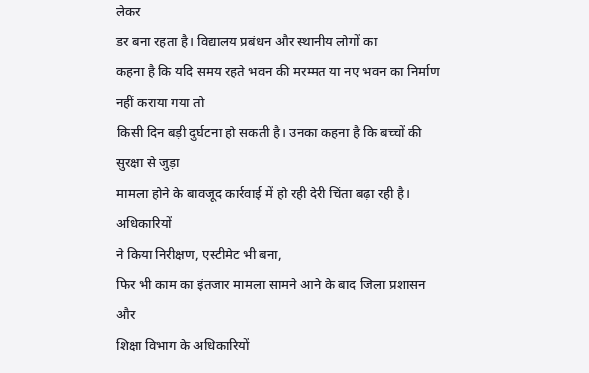लेकर
डर बना रहता है। विद्यालय प्रबंधन और स्थानीय लोगों का
कहना है कि यदि समय रहते भवन की मरम्मत या नए भवन का निर्माण नहीं कराया गया तो
किसी दिन बड़ी दुर्घटना हो सकती है। उनका कहना है कि बच्चों की सुरक्षा से जुड़ा
मामला होने के बावजूद कार्रवाई में हो रही देरी चिंता बढ़ा रही है। अधिकारियों
ने किया निरीक्षण, एस्टीमेट भी बना,
फिर भी काम का इंतजार मामला सामने आने के बाद जिला प्रशासन और
शिक्षा विभाग के अधिकारियों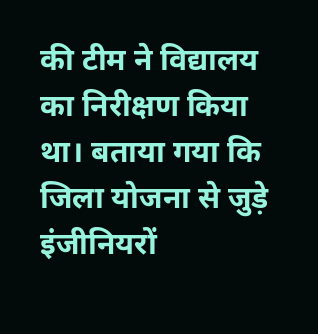की टीम ने विद्यालय का निरीक्षण किया था। बताया गया कि
जिला योजना से जुड़े इंजीनियरों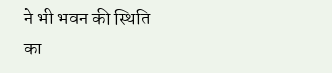ने भी भवन की स्थिति का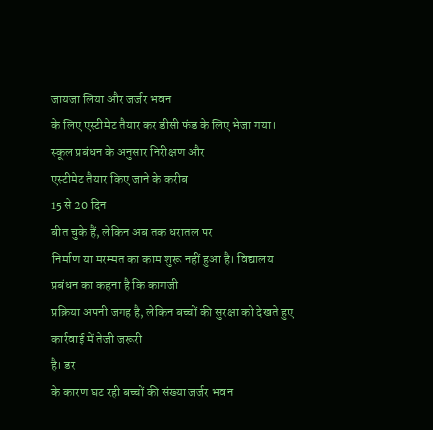जायजा लिया और जर्जर भवन
के लिए एस्टीमेट तैयार कर डीसी फंड के लिए भेजा गया। स्कूल प्रबंधन के अनुसार निरीक्षण और
एस्टीमेट तैयार किए जाने के करीब
15 से 20 दिन
बीत चुके हैं, लेकिन अब तक धरातल पर
निर्माण या मरम्मत का काम शुरू नहीं हुआ है। विद्यालय प्रबंधन का कहना है कि कागजी
प्रक्रिया अपनी जगह है, लेकिन बच्चों की सुरक्षा को देखते हुए कार्रवाई में तेजी जरूरी
है। डर
के कारण घट रही बच्चों की संख्या जर्जर भवन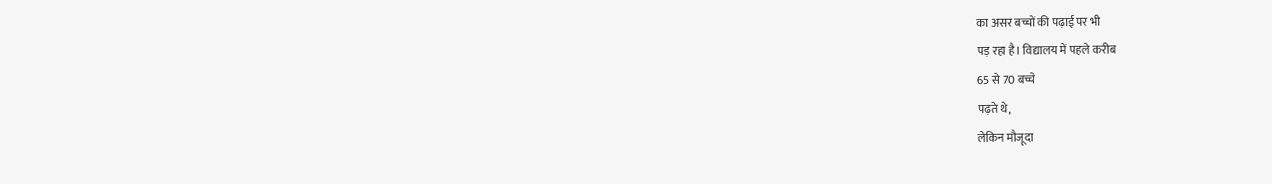का असर बच्चों की पढ़ाई पर भी
पड़ रहा है। विद्यालय में पहले करीब
65 से 70 बच्चे
पढ़ते थे,
लेकिन मौजूदा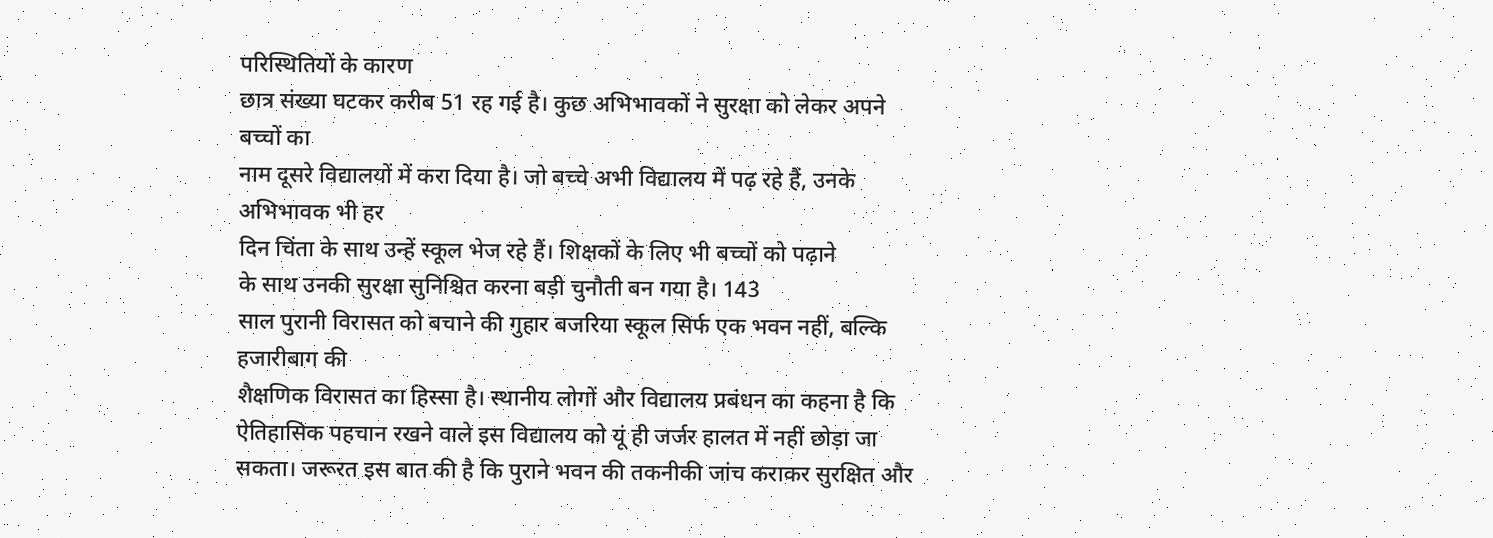परिस्थितियों के कारण
छात्र संख्या घटकर करीब 51 रह गई है। कुछ अभिभावकों ने सुरक्षा को लेकर अपने बच्चों का
नाम दूसरे विद्यालयों में करा दिया है। जो बच्चे अभी विद्यालय में पढ़ रहे हैं, उनके अभिभावक भी हर
दिन चिंता के साथ उन्हें स्कूल भेज रहे हैं। शिक्षकों के लिए भी बच्चों को पढ़ाने
के साथ उनकी सुरक्षा सुनिश्चित करना बड़ी चुनौती बन गया है। 143
साल पुरानी विरासत को बचाने की गुहार बजरिया स्कूल सिर्फ एक भवन नहीं, बल्कि हजारीबाग की
शैक्षणिक विरासत का हिस्सा है। स्थानीय लोगों और विद्यालय प्रबंधन का कहना है कि
ऐतिहासिक पहचान रखने वाले इस विद्यालय को यूं ही जर्जर हालत में नहीं छोड़ा जा
सकता। जरूरत इस बात की है कि पुराने भवन की तकनीकी जांच कराकर सुरक्षित और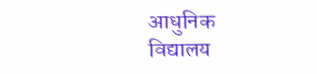आधुनिक
विद्यालय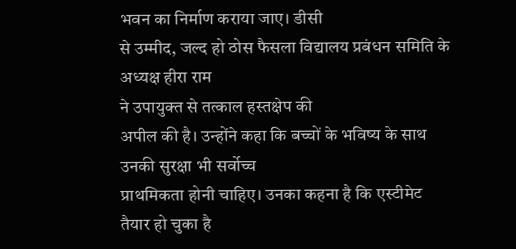भवन का निर्माण कराया जाए। डीसी
से उम्मीद, जल्द हो ठोस फैसला विद्यालय प्रबंधन समिति के अध्यक्ष हीरा राम
ने उपायुक्त से तत्काल हस्तक्षेप की
अपील की है। उन्होंने कहा कि बच्चों के भविष्य के साथ उनकी सुरक्षा भी सर्वोच्च
प्राथमिकता होनी चाहिए। उनका कहना है कि एस्टीमेट तैयार हो चुका है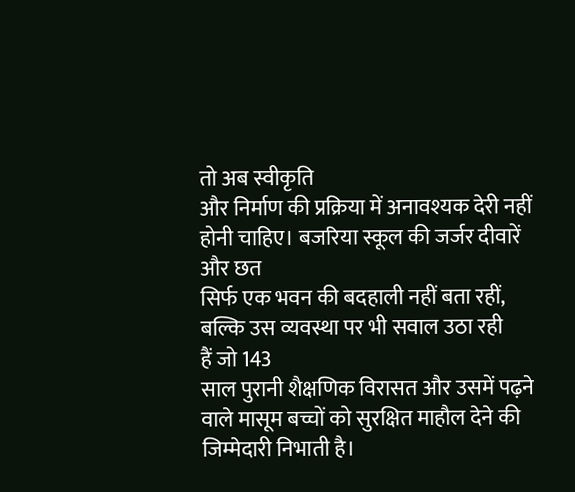तो अब स्वीकृति
और निर्माण की प्रक्रिया में अनावश्यक देरी नहीं होनी चाहिए। बजरिया स्कूल की जर्जर दीवारें और छत
सिर्फ एक भवन की बदहाली नहीं बता रहीं,
बल्कि उस व्यवस्था पर भी सवाल उठा रही
हैं जो 143
साल पुरानी शैक्षणिक विरासत और उसमें पढ़ने वाले मासूम बच्चों को सुरक्षित माहौल देने की
जिम्मेदारी निभाती है।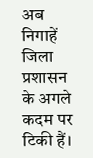अब निगाहें जिला प्रशासन के अगले कदम पर टिकी हैं।